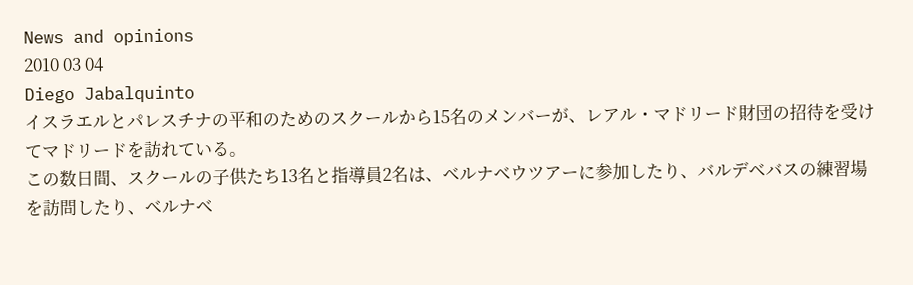News and opinions
2010 03 04
Diego Jabalquinto
イスラエルとパレスチナの平和のためのスクールから15名のメンバーが、レアル・マドリード財団の招待を受けてマドリードを訪れている。
この数日間、スクールの子供たち13名と指導員2名は、ベルナベウツアーに参加したり、バルデベバスの練習場を訪問したり、ベルナベ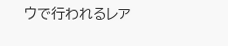ウで行われるレア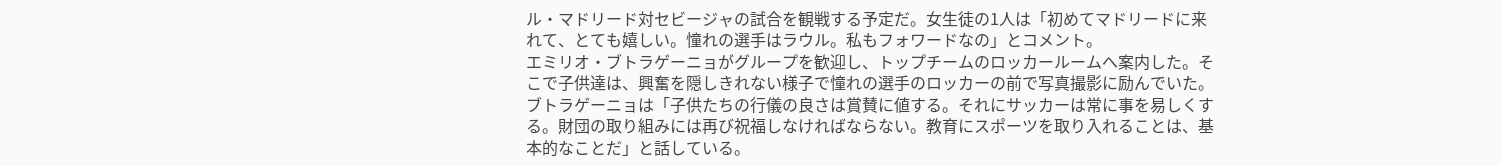ル・マドリード対セビージャの試合を観戦する予定だ。女生徒の1人は「初めてマドリードに来れて、とても嬉しい。憧れの選手はラウル。私もフォワードなの」とコメント。
エミリオ・ブトラゲーニョがグループを歓迎し、トップチームのロッカールームへ案内した。そこで子供達は、興奮を隠しきれない様子で憧れの選手のロッカーの前で写真撮影に励んでいた。ブトラゲーニョは「子供たちの行儀の良さは賞賛に値する。それにサッカーは常に事を易しくする。財団の取り組みには再び祝福しなければならない。教育にスポーツを取り入れることは、基本的なことだ」と話している。